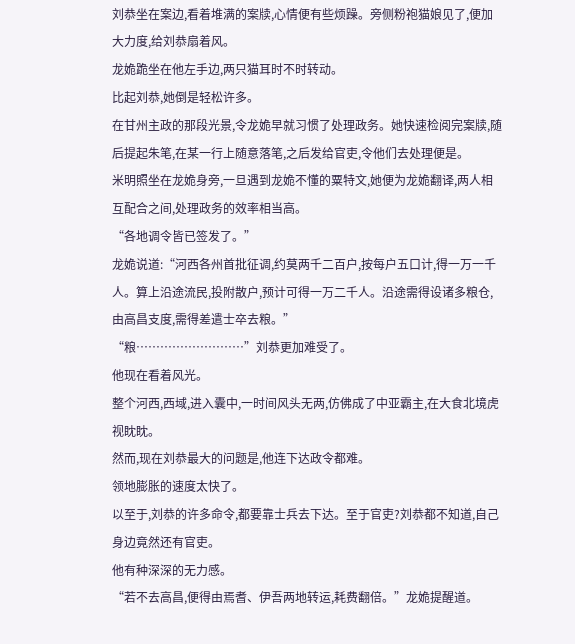刘恭坐在案边,看着堆满的案牍,心情便有些烦躁。旁侧粉袍猫娘见了,便加大力度,给刘恭扇着风。
龙姽跪坐在他左手边,两只猫耳时不时转动。
比起刘恭,她倒是轻松许多。
在甘州主政的那段光景,令龙姽早就习惯了处理政务。她快速检阅完案牍,随后提起朱笔,在某一行上随意落笔,之后发给官吏,令他们去处理便是。
米明照坐在龙姽身旁,一旦遇到龙姽不懂的粟特文,她便为龙姽翻译,两人相互配合之间,处理政务的效率相当高。
“各地调令皆已签发了。”
龙姽说道:“河西各州首批征调,约莫两千二百户,按每户五口计,得一万一千人。算上沿途流民,投附散户,预计可得一万二千人。沿途需得设诸多粮仓,由高昌支度,需得差遣士卒去粮。”
“粮………………………”刘恭更加难受了。
他现在看着风光。
整个河西,西域,进入囊中,一时间风头无两,仿佛成了中亚霸主,在大食北境虎视眈眈。
然而,现在刘恭最大的问题是,他连下达政令都难。
领地膨胀的速度太快了。
以至于,刘恭的许多命令,都要靠士兵去下达。至于官吏?刘恭都不知道,自己身边竟然还有官吏。
他有种深深的无力感。
“若不去高昌,便得由焉耆、伊吾两地转运,耗费翻倍。”龙姽提醒道。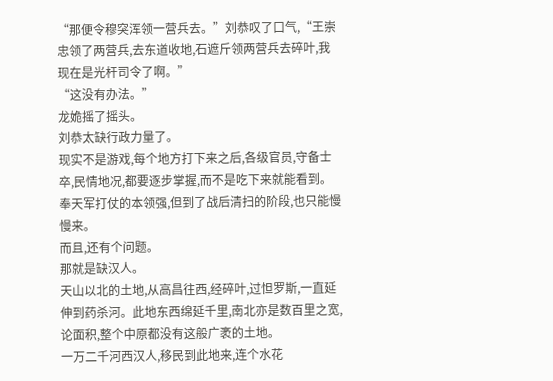“那便令穆突浑领一营兵去。”刘恭叹了口气,“王崇忠领了两营兵,去东道收地,石遮斤领两营兵去碎叶,我现在是光杆司令了啊。”
“这没有办法。”
龙姽摇了摇头。
刘恭太缺行政力量了。
现实不是游戏,每个地方打下来之后,各级官员,守备士卒,民情地况,都要逐步掌握,而不是吃下来就能看到。
奉天军打仗的本领强,但到了战后清扫的阶段,也只能慢慢来。
而且,还有个问题。
那就是缺汉人。
天山以北的土地,从高昌往西,经碎叶,过怛罗斯,一直延伸到药杀河。此地东西绵延千里,南北亦是数百里之宽,论面积,整个中原都没有这般广袤的土地。
一万二千河西汉人,移民到此地来,连个水花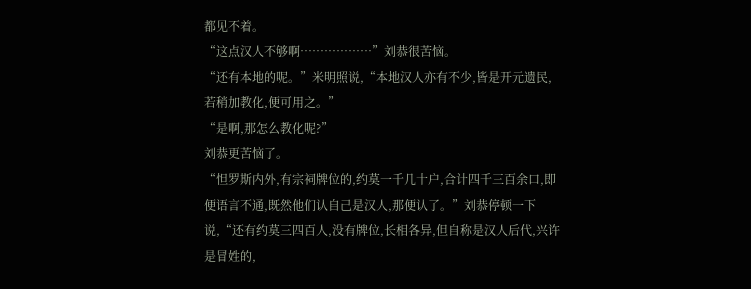都见不着。
“这点汉人不够啊………………”刘恭很苦恼。
“还有本地的呢。”米明照说,“本地汉人亦有不少,皆是开元遗民,若稍加教化,便可用之。”
“是啊,那怎么教化呢?”
刘恭更苦恼了。
“怛罗斯内外,有宗祠牌位的,约莫一千几十户,合计四千三百余口,即便语言不通,既然他们认自己是汉人,那便认了。”刘恭停顿一下说,“还有约莫三四百人,没有牌位,长相各异,但自称是汉人后代,兴许是冒姓的,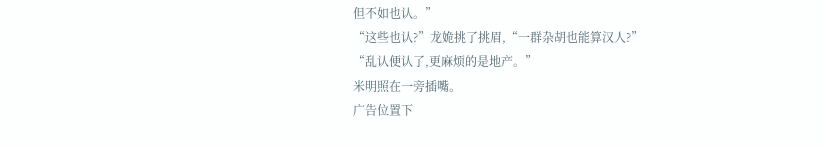但不如也认。”
“这些也认?”龙姽挑了挑眉,“一群杂胡也能算汉人?”
“乱认便认了,更麻烦的是地产。”
米明照在一旁插嘴。
广告位置下